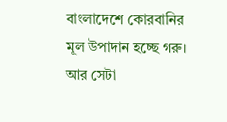বাংলাদেশে কোরবানির মূল উপাদান হচ্ছে গরু। আর সেটা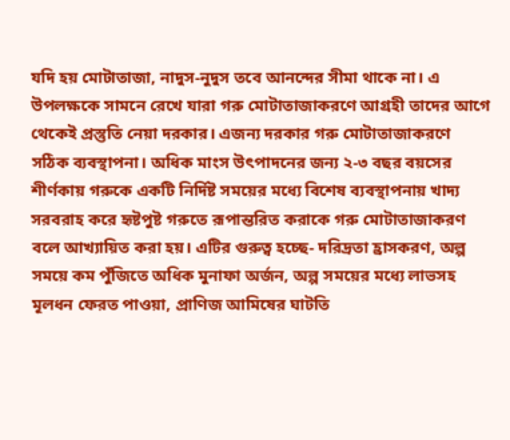যদি হয় মোটাতাজা, নাদুস-নুদুস তবে আনন্দের সীমা থাকে না। এ উপলক্ষকে সামনে রেখে যারা গরু মোটাতাজাকরণে আগ্রহী তাদের আগে থেকেই প্রস্তুতি নেয়া দরকার। এজন্য দরকার গরু মোটাতাজাকরণে সঠিক ব্যবস্থাপনা। অধিক মাংস উৎপাদনের জন্য ২-৩ বছর বয়সের শীর্ণকায় গরুকে একটি নির্দিষ্ট সময়ের মধ্যে বিশেষ ব্যবস্থাপনায় খাদ্য সরবরাহ করে হৃষ্টপুষ্ট গরুতে রূপান্তরিত করাকে গরু মোটাতাজাকরণ বলে আখ্যায়িত করা হয়। এটির গুরুত্ব হচ্ছে- দরিদ্রতা হ্রাসকরণ, অল্প সময়ে কম পুঁজিতে অধিক মুনাফা অর্জন, অল্প সময়ের মধ্যে লাভসহ মূলধন ফেরত পাওয়া, প্রাণিজ আমিষের ঘাটতি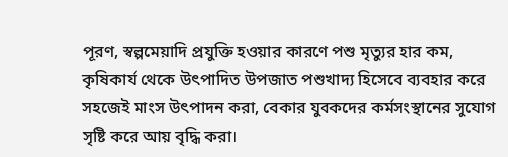পূরণ, স্বল্পমেয়াদি প্রযুক্তি হওয়ার কারণে পশু মৃত্যুর হার কম, কৃষিকার্য থেকে উৎপাদিত উপজাত পশুখাদ্য হিসেবে ব্যবহার করে সহজেই মাংস উৎপাদন করা, বেকার যুবকদের কর্মসংস্থানের সুযোগ সৃষ্টি করে আয় বৃদ্ধি করা।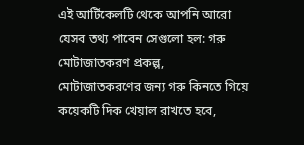এই আর্টিকেলটি থেকে আপনি আরো যেসব তথ্য পাবেন সেগুলো হল: গরু মোটাজাতকরণ প্রকল্প, মোটাজাতকরণের জন্য গরু কিনতে গিয়ে কয়েকটি দিক খেয়াল রাখতে হবে,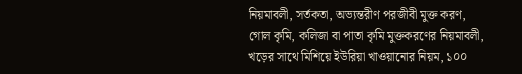নিয়মাবলী, সর্তকতা, অভ্যন্তরীণ পরজীবী মুক্ত করণ, গোল কৃমি, কলিজা বা পাতা কৃমি মুক্তকরণের নিয়মাবলী, খড়ের সাথে মিশিয়ে ইউরিয়া খাওয়ানোর নিয়ম, ১০০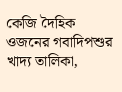কেজি দৈহিক ওজনের গবাদিপশুর খাদ্য তালিকা,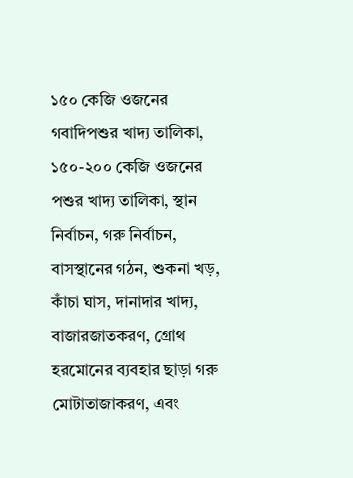১৫০ কেজি ওজনের গবাদিপশুর খাদ্য তালিকা, ১৫০-২০০ কেজি ওজনের পশুর খাদ্য তালিকা, স্থান নির্বাচন, গরু নির্বাচন, বাসস্থানের গঠন, শুকনা খড়, কাঁচা ঘাস, দানাদার খাদ্য, বাজারজাতকরণ, গ্রোথ হরমোনের ব্যবহার ছাড়া গরু মোটাতাজাকরণ, এবং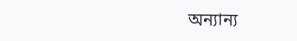অন্যান্য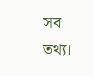সব তথ্য।